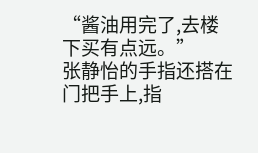“酱油用完了,去楼下买有点远。”
张静怡的手指还搭在门把手上,指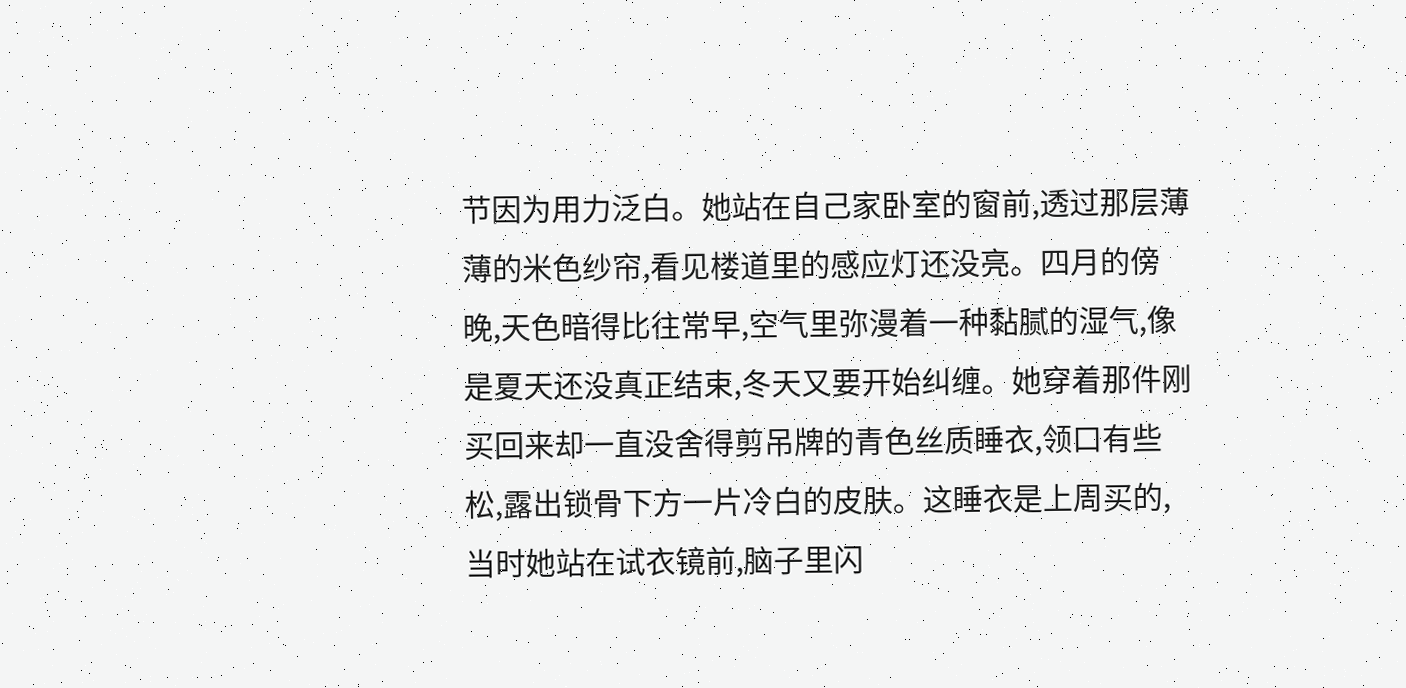节因为用力泛白。她站在自己家卧室的窗前,透过那层薄薄的米色纱帘,看见楼道里的感应灯还没亮。四月的傍晚,天色暗得比往常早,空气里弥漫着一种黏腻的湿气,像是夏天还没真正结束,冬天又要开始纠缠。她穿着那件刚买回来却一直没舍得剪吊牌的青色丝质睡衣,领口有些松,露出锁骨下方一片冷白的皮肤。这睡衣是上周买的,当时她站在试衣镜前,脑子里闪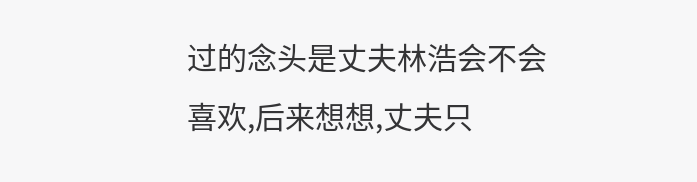过的念头是丈夫林浩会不会喜欢,后来想想,丈夫只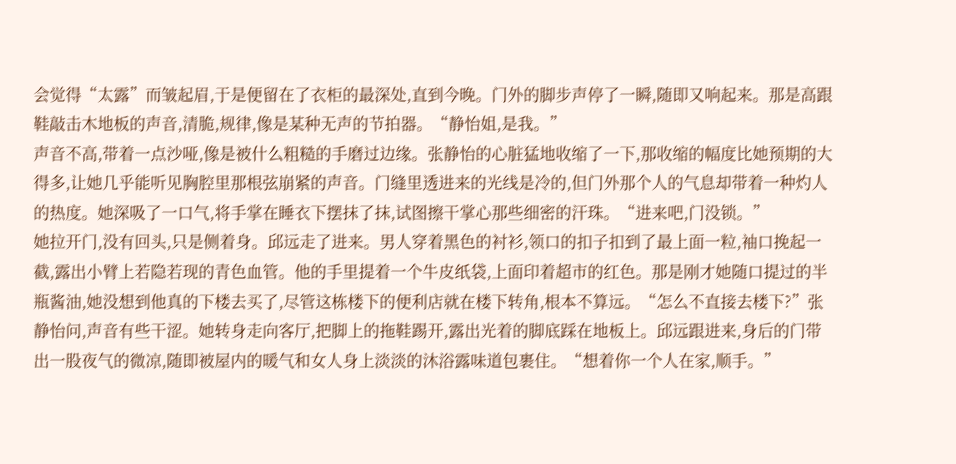会觉得“太露”而皱起眉,于是便留在了衣柜的最深处,直到今晚。门外的脚步声停了一瞬,随即又响起来。那是高跟鞋敲击木地板的声音,清脆,规律,像是某种无声的节拍器。“静怡姐,是我。”
声音不高,带着一点沙哑,像是被什么粗糙的手磨过边缘。张静怡的心脏猛地收缩了一下,那收缩的幅度比她预期的大得多,让她几乎能听见胸腔里那根弦崩紧的声音。门缝里透进来的光线是冷的,但门外那个人的气息却带着一种灼人的热度。她深吸了一口气,将手掌在睡衣下摆抹了抹,试图擦干掌心那些细密的汗珠。“进来吧,门没锁。”
她拉开门,没有回头,只是侧着身。邱远走了进来。男人穿着黑色的衬衫,领口的扣子扣到了最上面一粒,袖口挽起一截,露出小臂上若隐若现的青色血管。他的手里提着一个牛皮纸袋,上面印着超市的红色。那是刚才她随口提过的半瓶酱油,她没想到他真的下楼去买了,尽管这栋楼下的便利店就在楼下转角,根本不算远。“怎么不直接去楼下?”张静怡问,声音有些干涩。她转身走向客厅,把脚上的拖鞋踢开,露出光着的脚底踩在地板上。邱远跟进来,身后的门带出一股夜气的微凉,随即被屋内的暖气和女人身上淡淡的沐浴露味道包裹住。“想着你一个人在家,顺手。”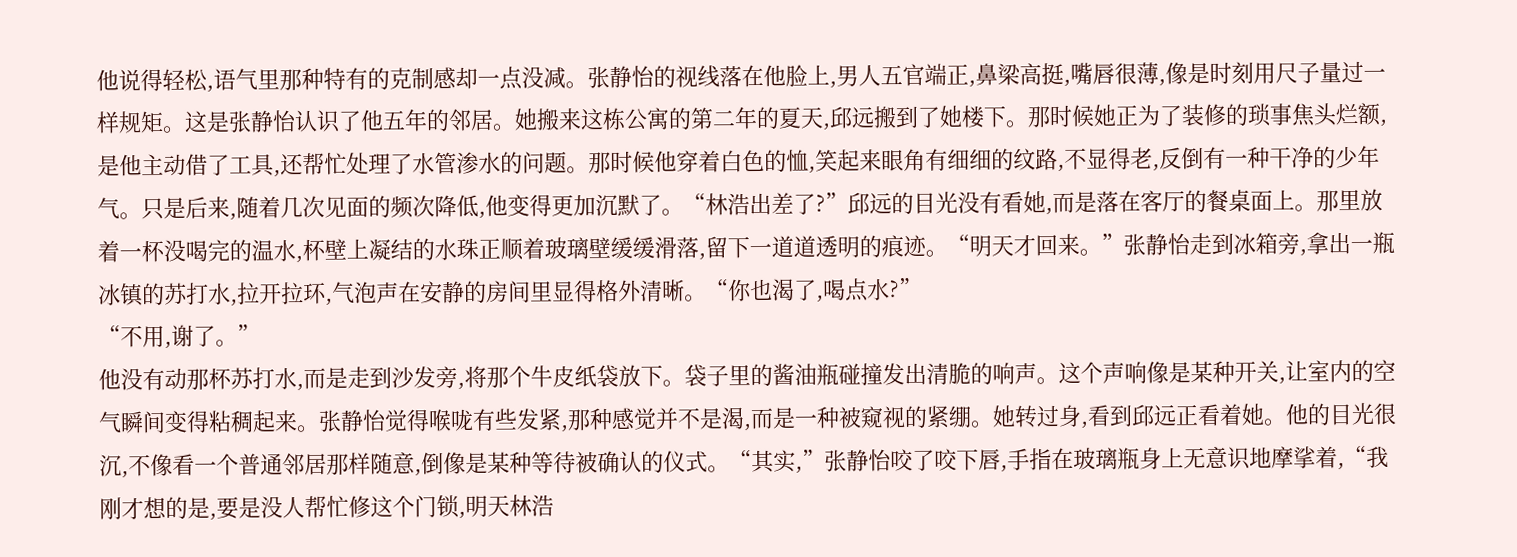他说得轻松,语气里那种特有的克制感却一点没减。张静怡的视线落在他脸上,男人五官端正,鼻梁高挺,嘴唇很薄,像是时刻用尺子量过一样规矩。这是张静怡认识了他五年的邻居。她搬来这栋公寓的第二年的夏天,邱远搬到了她楼下。那时候她正为了装修的琐事焦头烂额,是他主动借了工具,还帮忙处理了水管渗水的问题。那时候他穿着白色的恤,笑起来眼角有细细的纹路,不显得老,反倒有一种干净的少年气。只是后来,随着几次见面的频次降低,他变得更加沉默了。“林浩出差了?”邱远的目光没有看她,而是落在客厅的餐桌面上。那里放着一杯没喝完的温水,杯壁上凝结的水珠正顺着玻璃壁缓缓滑落,留下一道道透明的痕迹。“明天才回来。”张静怡走到冰箱旁,拿出一瓶冰镇的苏打水,拉开拉环,气泡声在安静的房间里显得格外清晰。“你也渴了,喝点水?”
“不用,谢了。”
他没有动那杯苏打水,而是走到沙发旁,将那个牛皮纸袋放下。袋子里的酱油瓶碰撞发出清脆的响声。这个声响像是某种开关,让室内的空气瞬间变得粘稠起来。张静怡觉得喉咙有些发紧,那种感觉并不是渴,而是一种被窥视的紧绷。她转过身,看到邱远正看着她。他的目光很沉,不像看一个普通邻居那样随意,倒像是某种等待被确认的仪式。“其实,”张静怡咬了咬下唇,手指在玻璃瓶身上无意识地摩挲着,“我刚才想的是,要是没人帮忙修这个门锁,明天林浩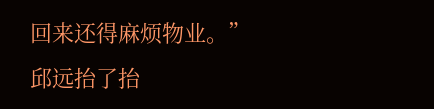回来还得麻烦物业。”
邱远抬了抬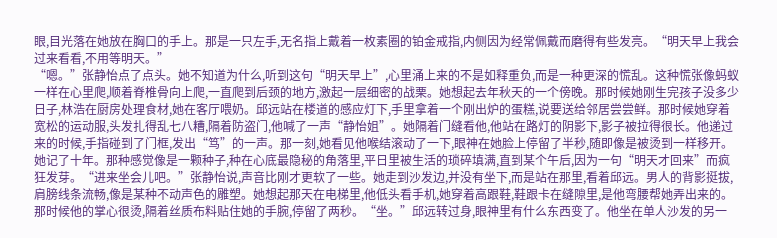眼,目光落在她放在胸口的手上。那是一只左手,无名指上戴着一枚素圈的铂金戒指,内侧因为经常佩戴而磨得有些发亮。“明天早上我会过来看看,不用等明天。”
“嗯。”张静怡点了点头。她不知道为什么,听到这句“明天早上”,心里涌上来的不是如释重负,而是一种更深的慌乱。这种慌张像蚂蚁一样在心里爬,顺着脊椎骨向上爬,一直爬到后颈的地方,激起一层细密的战栗。她想起去年秋天的一个傍晚。那时候她刚生完孩子没多少日子,林浩在厨房处理食材,她在客厅喂奶。邱远站在楼道的感应灯下,手里拿着一个刚出炉的蛋糕,说要送给邻居尝尝鲜。那时候她穿着宽松的运动服,头发扎得乱七八糟,隔着防盗门,他喊了一声“静怡姐”。她隔着门缝看他,他站在路灯的阴影下,影子被拉得很长。他递过来的时候,手指碰到了门框,发出“笃”的一声。那一刻,她看见他喉结滚动了一下,眼神在她脸上停留了半秒,随即像是被烫到一样移开。她记了十年。那种感觉像是一颗种子,种在心底最隐秘的角落里,平日里被生活的琐碎填满,直到某个午后,因为一句“明天才回来”而疯狂发芽。“进来坐会儿吧。”张静怡说,声音比刚才更软了一些。她走到沙发边,并没有坐下,而是站在那里,看着邱远。男人的背影挺拔,肩膀线条流畅,像是某种不动声色的雕塑。她想起那天在电梯里,他低头看手机,她穿着高跟鞋,鞋跟卡在缝隙里,是他弯腰帮她弄出来的。那时候他的掌心很烫,隔着丝质布料贴住她的手腕,停留了两秒。“坐。”邱远转过身,眼神里有什么东西变了。他坐在单人沙发的另一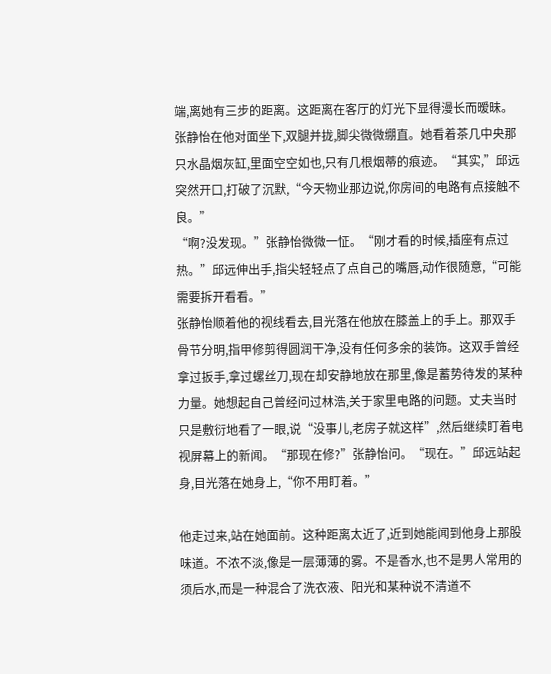端,离她有三步的距离。这距离在客厅的灯光下显得漫长而暧昧。张静怡在他对面坐下,双腿并拢,脚尖微微绷直。她看着茶几中央那只水晶烟灰缸,里面空空如也,只有几根烟蒂的痕迹。“其实,”邱远突然开口,打破了沉默,“今天物业那边说,你房间的电路有点接触不良。”
“啊?没发现。”张静怡微微一怔。“刚才看的时候,插座有点过热。”邱远伸出手,指尖轻轻点了点自己的嘴唇,动作很随意,“可能需要拆开看看。”
张静怡顺着他的视线看去,目光落在他放在膝盖上的手上。那双手骨节分明,指甲修剪得圆润干净,没有任何多余的装饰。这双手曾经拿过扳手,拿过螺丝刀,现在却安静地放在那里,像是蓄势待发的某种力量。她想起自己曾经问过林浩,关于家里电路的问题。丈夫当时只是敷衍地看了一眼,说“没事儿,老房子就这样”,然后继续盯着电视屏幕上的新闻。“那现在修?”张静怡问。“现在。”邱远站起身,目光落在她身上,“你不用盯着。”

他走过来,站在她面前。这种距离太近了,近到她能闻到他身上那股味道。不浓不淡,像是一层薄薄的雾。不是香水,也不是男人常用的须后水,而是一种混合了洗衣液、阳光和某种说不清道不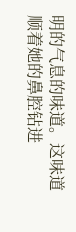明的气息的味道。这味道顺着她的鼻腔钻进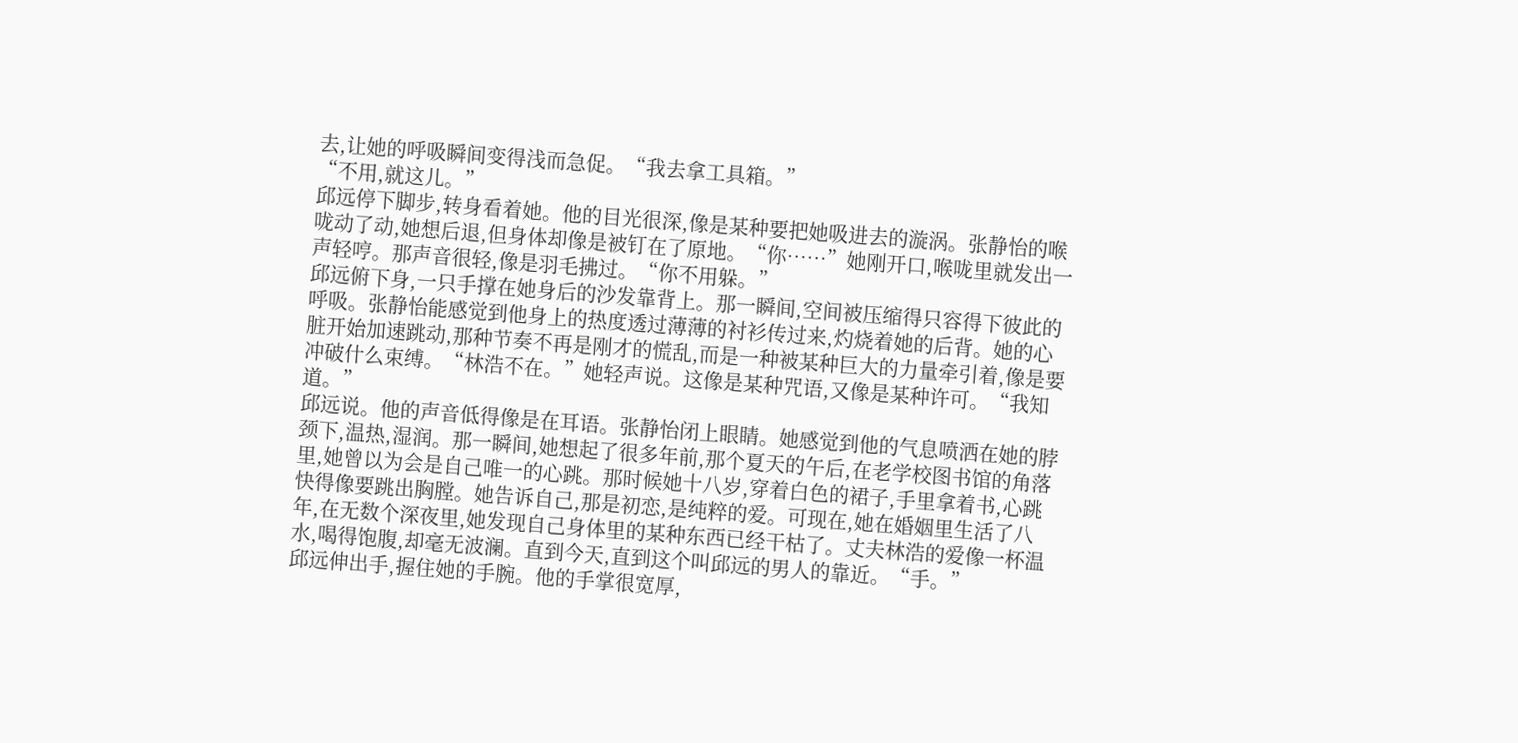去,让她的呼吸瞬间变得浅而急促。“我去拿工具箱。”
“不用,就这儿。”
邱远停下脚步,转身看着她。他的目光很深,像是某种要把她吸进去的漩涡。张静怡的喉咙动了动,她想后退,但身体却像是被钉在了原地。“你……”她刚开口,喉咙里就发出一声轻哼。那声音很轻,像是羽毛拂过。“你不用躲。”
邱远俯下身,一只手撑在她身后的沙发靠背上。那一瞬间,空间被压缩得只容得下彼此的呼吸。张静怡能感觉到他身上的热度透过薄薄的衬衫传过来,灼烧着她的后背。她的心脏开始加速跳动,那种节奏不再是刚才的慌乱,而是一种被某种巨大的力量牵引着,像是要冲破什么束缚。“林浩不在。”她轻声说。这像是某种咒语,又像是某种许可。“我知道。”
邱远说。他的声音低得像是在耳语。张静怡闭上眼睛。她感觉到他的气息喷洒在她的脖颈下,温热,湿润。那一瞬间,她想起了很多年前,那个夏天的午后,在老学校图书馆的角落里,她曾以为会是自己唯一的心跳。那时候她十八岁,穿着白色的裙子,手里拿着书,心跳快得像要跳出胸膛。她告诉自己,那是初恋,是纯粹的爱。可现在,她在婚姻里生活了八年,在无数个深夜里,她发现自己身体里的某种东西已经干枯了。丈夫林浩的爱像一杯温水,喝得饱腹,却毫无波澜。直到今天,直到这个叫邱远的男人的靠近。“手。”
邱远伸出手,握住她的手腕。他的手掌很宽厚,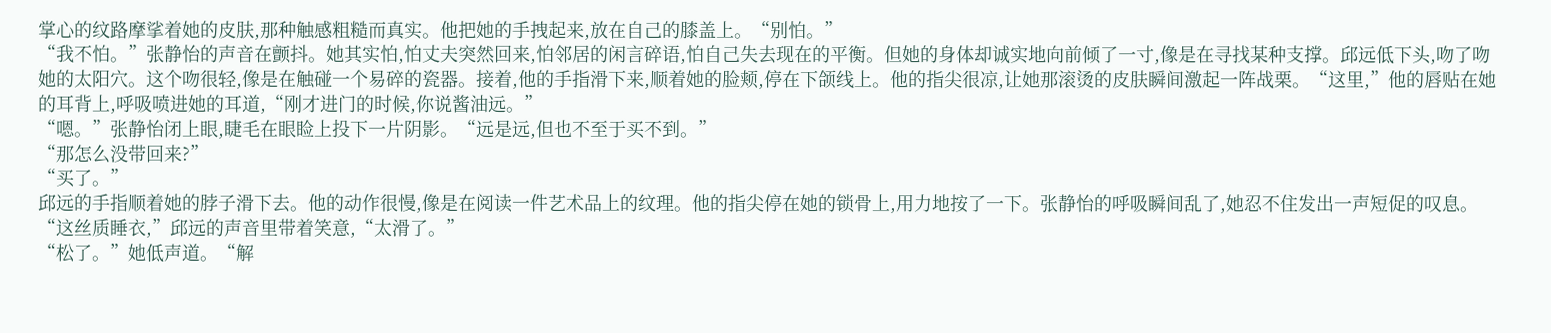掌心的纹路摩挲着她的皮肤,那种触感粗糙而真实。他把她的手拽起来,放在自己的膝盖上。“别怕。”
“我不怕。”张静怡的声音在颤抖。她其实怕,怕丈夫突然回来,怕邻居的闲言碎语,怕自己失去现在的平衡。但她的身体却诚实地向前倾了一寸,像是在寻找某种支撑。邱远低下头,吻了吻她的太阳穴。这个吻很轻,像是在触碰一个易碎的瓷器。接着,他的手指滑下来,顺着她的脸颊,停在下颌线上。他的指尖很凉,让她那滚烫的皮肤瞬间激起一阵战栗。“这里,”他的唇贴在她的耳背上,呼吸喷进她的耳道,“刚才进门的时候,你说酱油远。”
“嗯。”张静怡闭上眼,睫毛在眼睑上投下一片阴影。“远是远,但也不至于买不到。”
“那怎么没带回来?”
“买了。”
邱远的手指顺着她的脖子滑下去。他的动作很慢,像是在阅读一件艺术品上的纹理。他的指尖停在她的锁骨上,用力地按了一下。张静怡的呼吸瞬间乱了,她忍不住发出一声短促的叹息。“这丝质睡衣,”邱远的声音里带着笑意,“太滑了。”
“松了。”她低声道。“解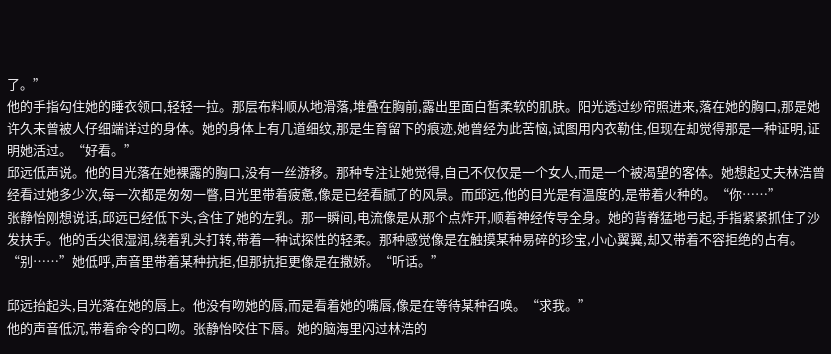了。”
他的手指勾住她的睡衣领口,轻轻一拉。那层布料顺从地滑落,堆叠在胸前,露出里面白皙柔软的肌肤。阳光透过纱帘照进来,落在她的胸口,那是她许久未曾被人仔细端详过的身体。她的身体上有几道细纹,那是生育留下的痕迹,她曾经为此苦恼,试图用内衣勒住,但现在却觉得那是一种证明,证明她活过。“好看。”
邱远低声说。他的目光落在她裸露的胸口,没有一丝游移。那种专注让她觉得,自己不仅仅是一个女人,而是一个被渴望的客体。她想起丈夫林浩曾经看过她多少次,每一次都是匆匆一瞥,目光里带着疲惫,像是已经看腻了的风景。而邱远,他的目光是有温度的,是带着火种的。“你……”
张静怡刚想说话,邱远已经低下头,含住了她的左乳。那一瞬间,电流像是从那个点炸开,顺着神经传导全身。她的背脊猛地弓起,手指紧紧抓住了沙发扶手。他的舌尖很湿润,绕着乳头打转,带着一种试探性的轻柔。那种感觉像是在触摸某种易碎的珍宝,小心翼翼,却又带着不容拒绝的占有。“别……”她低呼,声音里带着某种抗拒,但那抗拒更像是在撒娇。“听话。”

邱远抬起头,目光落在她的唇上。他没有吻她的唇,而是看着她的嘴唇,像是在等待某种召唤。“求我。”
他的声音低沉,带着命令的口吻。张静怡咬住下唇。她的脑海里闪过林浩的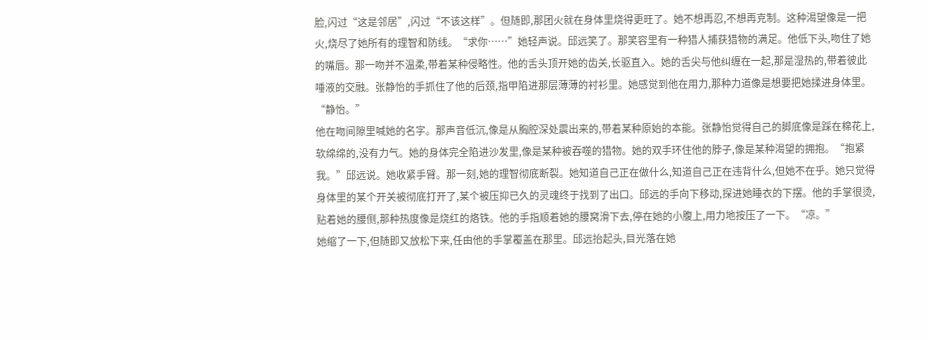脸,闪过“这是邻居”,闪过“不该这样”。但随即,那团火就在身体里烧得更旺了。她不想再忍,不想再克制。这种渴望像是一把火,烧尽了她所有的理智和防线。“求你……”她轻声说。邱远笑了。那笑容里有一种猎人捕获猎物的满足。他低下头,吻住了她的嘴唇。那一吻并不温柔,带着某种侵略性。他的舌头顶开她的齿关,长驱直入。她的舌尖与他纠缠在一起,那是湿热的,带着彼此唾液的交融。张静怡的手抓住了他的后颈,指甲陷进那层薄薄的衬衫里。她感觉到他在用力,那种力道像是想要把她揉进身体里。“静怡。”
他在吻间隙里喊她的名字。那声音低沉,像是从胸腔深处震出来的,带着某种原始的本能。张静怡觉得自己的脚底像是踩在棉花上,软绵绵的,没有力气。她的身体完全陷进沙发里,像是某种被吞噬的猎物。她的双手环住他的脖子,像是某种渴望的拥抱。“抱紧我。”邱远说。她收紧手臂。那一刻,她的理智彻底断裂。她知道自己正在做什么,知道自己正在违背什么,但她不在乎。她只觉得身体里的某个开关被彻底打开了,某个被压抑已久的灵魂终于找到了出口。邱远的手向下移动,探进她睡衣的下摆。他的手掌很烫,贴着她的腰侧,那种热度像是烧红的烙铁。他的手指顺着她的腰窝滑下去,停在她的小腹上,用力地按压了一下。“凉。”
她缩了一下,但随即又放松下来,任由他的手掌覆盖在那里。邱远抬起头,目光落在她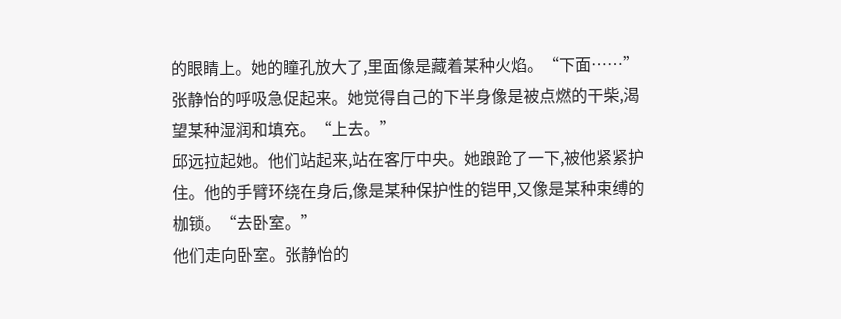的眼睛上。她的瞳孔放大了,里面像是藏着某种火焰。“下面……”
张静怡的呼吸急促起来。她觉得自己的下半身像是被点燃的干柴,渴望某种湿润和填充。“上去。”
邱远拉起她。他们站起来,站在客厅中央。她踉跄了一下,被他紧紧护住。他的手臂环绕在身后,像是某种保护性的铠甲,又像是某种束缚的枷锁。“去卧室。”
他们走向卧室。张静怡的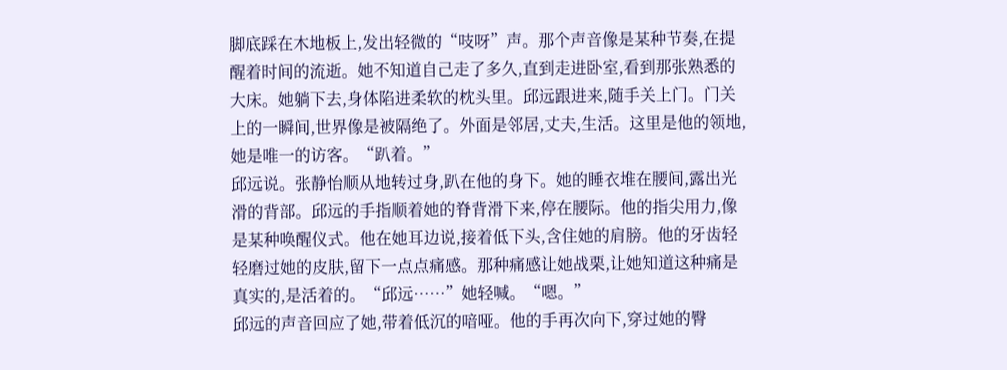脚底踩在木地板上,发出轻微的“吱呀”声。那个声音像是某种节奏,在提醒着时间的流逝。她不知道自己走了多久,直到走进卧室,看到那张熟悉的大床。她躺下去,身体陷进柔软的枕头里。邱远跟进来,随手关上门。门关上的一瞬间,世界像是被隔绝了。外面是邻居,丈夫,生活。这里是他的领地,她是唯一的访客。“趴着。”
邱远说。张静怡顺从地转过身,趴在他的身下。她的睡衣堆在腰间,露出光滑的背部。邱远的手指顺着她的脊背滑下来,停在腰际。他的指尖用力,像是某种唤醒仪式。他在她耳边说,接着低下头,含住她的肩膀。他的牙齿轻轻磨过她的皮肤,留下一点点痛感。那种痛感让她战栗,让她知道这种痛是真实的,是活着的。“邱远……”她轻喊。“嗯。”
邱远的声音回应了她,带着低沉的喑哑。他的手再次向下,穿过她的臀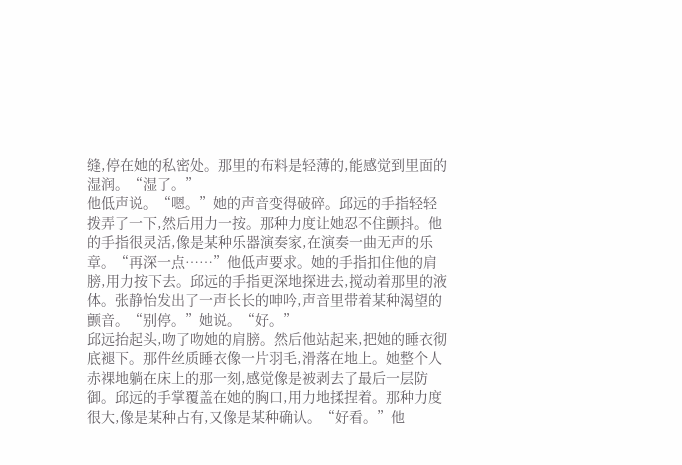缝,停在她的私密处。那里的布料是轻薄的,能感觉到里面的湿润。“湿了。”
他低声说。“嗯。”她的声音变得破碎。邱远的手指轻轻拨弄了一下,然后用力一按。那种力度让她忍不住颤抖。他的手指很灵活,像是某种乐器演奏家,在演奏一曲无声的乐章。“再深一点……”他低声要求。她的手指扣住他的肩膀,用力按下去。邱远的手指更深地探进去,搅动着那里的液体。张静怡发出了一声长长的呻吟,声音里带着某种渴望的颤音。“别停。”她说。“好。”
邱远抬起头,吻了吻她的肩膀。然后他站起来,把她的睡衣彻底褪下。那件丝质睡衣像一片羽毛,滑落在地上。她整个人赤裸地躺在床上的那一刻,感觉像是被剥去了最后一层防御。邱远的手掌覆盖在她的胸口,用力地揉捏着。那种力度很大,像是某种占有,又像是某种确认。“好看。”他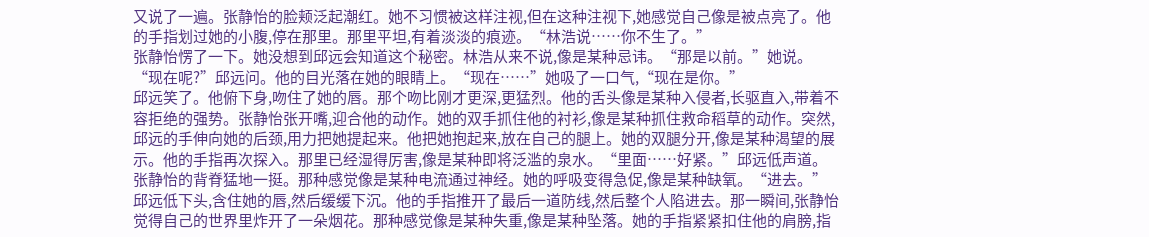又说了一遍。张静怡的脸颊泛起潮红。她不习惯被这样注视,但在这种注视下,她感觉自己像是被点亮了。他的手指划过她的小腹,停在那里。那里平坦,有着淡淡的痕迹。“林浩说……你不生了。”
张静怡愣了一下。她没想到邱远会知道这个秘密。林浩从来不说,像是某种忌讳。“那是以前。”她说。“现在呢?”邱远问。他的目光落在她的眼睛上。“现在……”她吸了一口气,“现在是你。”
邱远笑了。他俯下身,吻住了她的唇。那个吻比刚才更深,更猛烈。他的舌头像是某种入侵者,长驱直入,带着不容拒绝的强势。张静怡张开嘴,迎合他的动作。她的双手抓住他的衬衫,像是某种抓住救命稻草的动作。突然,邱远的手伸向她的后颈,用力把她提起来。他把她抱起来,放在自己的腿上。她的双腿分开,像是某种渴望的展示。他的手指再次探入。那里已经湿得厉害,像是某种即将泛滥的泉水。“里面……好紧。”邱远低声道。张静怡的背脊猛地一挺。那种感觉像是某种电流通过神经。她的呼吸变得急促,像是某种缺氧。“进去。”
邱远低下头,含住她的唇,然后缓缓下沉。他的手指推开了最后一道防线,然后整个人陷进去。那一瞬间,张静怡觉得自己的世界里炸开了一朵烟花。那种感觉像是某种失重,像是某种坠落。她的手指紧紧扣住他的肩膀,指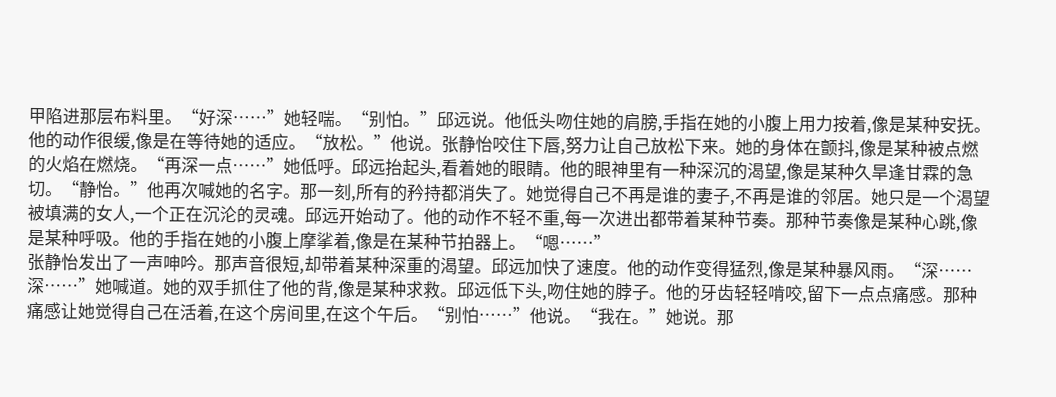甲陷进那层布料里。“好深……”她轻喘。“别怕。”邱远说。他低头吻住她的肩膀,手指在她的小腹上用力按着,像是某种安抚。他的动作很缓,像是在等待她的适应。“放松。”他说。张静怡咬住下唇,努力让自己放松下来。她的身体在颤抖,像是某种被点燃的火焰在燃烧。“再深一点……”她低呼。邱远抬起头,看着她的眼睛。他的眼神里有一种深沉的渴望,像是某种久旱逢甘霖的急切。“静怡。”他再次喊她的名字。那一刻,所有的矜持都消失了。她觉得自己不再是谁的妻子,不再是谁的邻居。她只是一个渴望被填满的女人,一个正在沉沦的灵魂。邱远开始动了。他的动作不轻不重,每一次进出都带着某种节奏。那种节奏像是某种心跳,像是某种呼吸。他的手指在她的小腹上摩挲着,像是在某种节拍器上。“嗯……”
张静怡发出了一声呻吟。那声音很短,却带着某种深重的渴望。邱远加快了速度。他的动作变得猛烈,像是某种暴风雨。“深……深……”她喊道。她的双手抓住了他的背,像是某种求救。邱远低下头,吻住她的脖子。他的牙齿轻轻啃咬,留下一点点痛感。那种痛感让她觉得自己在活着,在这个房间里,在这个午后。“别怕……”他说。“我在。”她说。那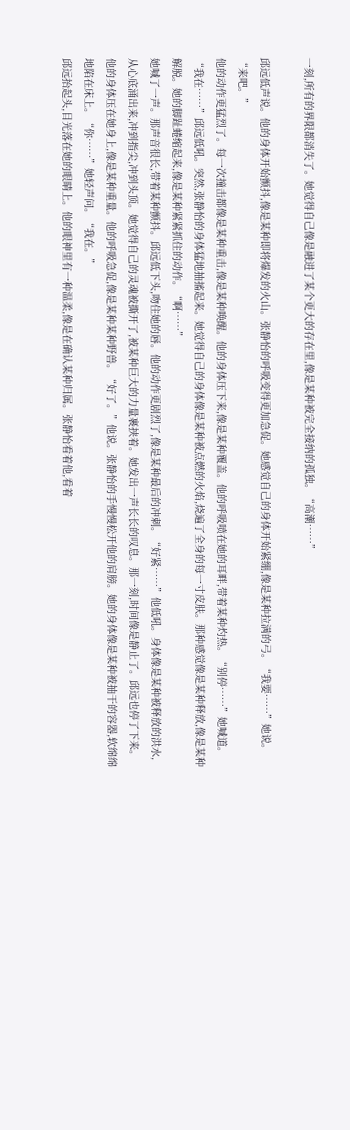一刻,所有的界限都消失了。她觉得自己像是融进了某个更大的存在里,像是某种被完全接纳的孤独。“高潮……”

邱远低声说。他的身体开始颤抖,像是某种即将爆发的火山。张静怡的呼吸变得更加急促。她感觉自己的身体开始紧绷,像是某种拉满的弓。“我要……”她说。“来吧。”
他的动作更猛烈了。每一次撞击都像是某种重击,像是某种唤醒。他的身体压下来,像是某种覆盖。他的呼吸喷在她的耳畔,带着某种灼热。“别停……”她喊道。“我在……”邱远低吼。突然,张静怡的身体猛地抽搐起来。她觉得自己的身体像是某种被点燃的火焰,烧遍了全身的每一寸皮肤。那种感觉像是某种释放,像是某种解脱。她的脚趾蜷缩起来,像是某种紧紧抓住的动作。“啊……”
她喊了一声。那声音很长,带着某种颤抖。邱远低下头,吻住她的唇。他的动作更剧烈了,像是某种最后的冲刺。“好紧……”他低吼。身体像是某种被释放的洪水,从心底涌出来,冲到指尖,冲到头顶。她觉得自己的灵魂被撕开了,被某种巨大的力量裹挟着。她发出一声长长的叹息。那一刻,时间像是静止了。邱远也停了下来。他的身体压在她身上,像是某种重量。他的呼吸急促,像是某种某种野兽。“好了。”他说。张静怡的手慢慢松开他的肩膀。她的身体像是某种被抽干的容器,软绵绵地陷在床上。“你……”她轻声问。“我在。”
邱远抬起头,目光落在她的眼睛上。他的眼神里有一种温柔,像是在确认某种归属。张静怡看着他,看着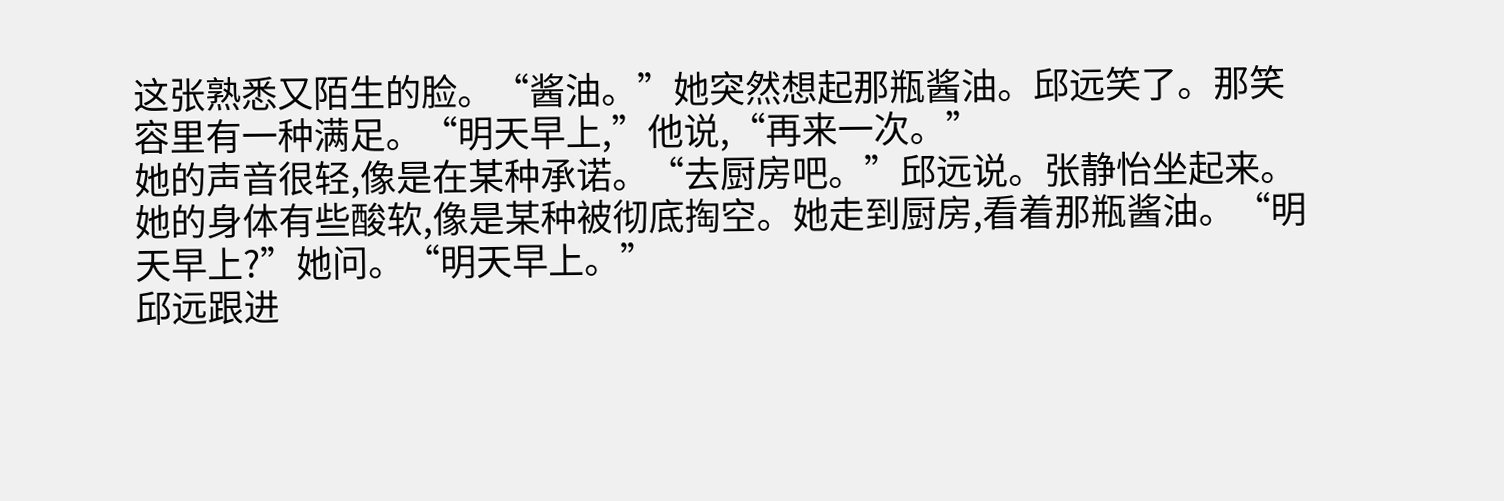这张熟悉又陌生的脸。“酱油。”她突然想起那瓶酱油。邱远笑了。那笑容里有一种满足。“明天早上,”他说,“再来一次。”
她的声音很轻,像是在某种承诺。“去厨房吧。”邱远说。张静怡坐起来。她的身体有些酸软,像是某种被彻底掏空。她走到厨房,看着那瓶酱油。“明天早上?”她问。“明天早上。”
邱远跟进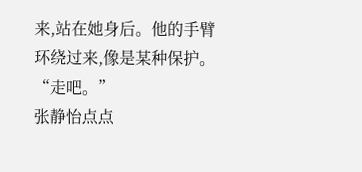来,站在她身后。他的手臂环绕过来,像是某种保护。“走吧。”
张静怡点点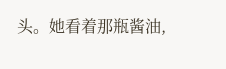头。她看着那瓶酱油,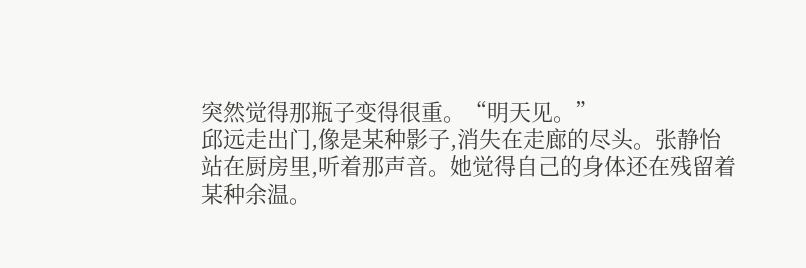突然觉得那瓶子变得很重。“明天见。”
邱远走出门,像是某种影子,消失在走廊的尽头。张静怡站在厨房里,听着那声音。她觉得自己的身体还在残留着某种余温。